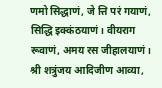णमो सिद्धाणं, जे त्ति परं गयाणं, सिद्धि इक्कंठयाणं। वीयराग रूवाणं, अमय रस जीहालयाणं।
श्री शत्रुंजय आदिजीण आव्या,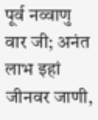पूर्व नव्वाणु वार जी; अनंत लाभ इहां जीनवर जाणी,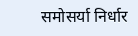समोसर्या निर्धार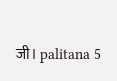जी। palitana 5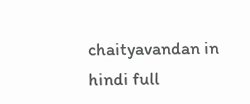chaityavandan in hindi full